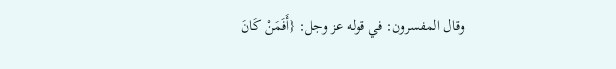وقال المفسرون: في قوله عز وجل: {أَفَمَنْ كَانَ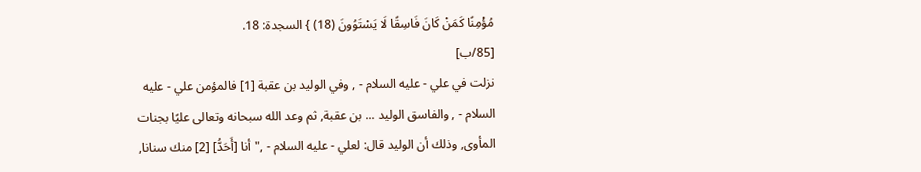مُؤْمِنًا كَمَنْ كَانَ فَاسِقًا لَا يَسْتَوُونَ (18) } السجدة: 18.
[85/ب]
نزلت في علي - عليه السلام - , وفي الوليد بن عقبة [1] فالمؤمن علي - عليه السلام - , والفاسق الوليد ... بن عقبة, ثم وعد الله سبحانه وتعالى عليًا بجنات المأوى, وذلك أن الوليد قال: لعلي - عليه السلام - ,"أنا [أَحَدُّ] [2] منك سنانا,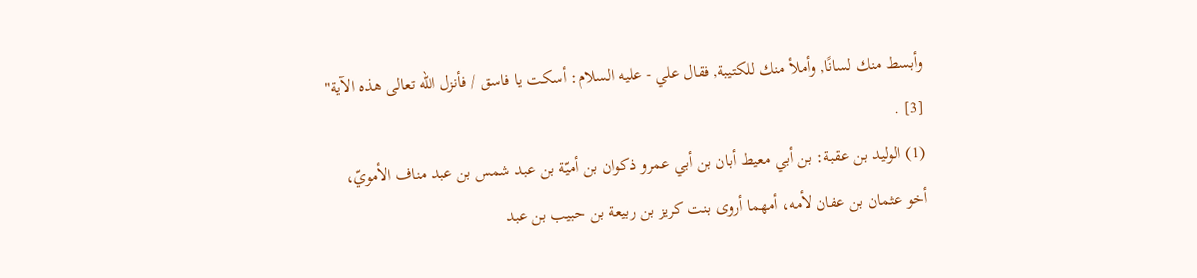وأبسط منك لسانًا, وأملأ منك للكتيبة, فقال علي - عليه السلام: أسكت يا فاسق / فأنزل الله تعالى هذه الآية" [3] .
(1) الوليد بن عقبة: بن أبي معيط أبان بن أبي عمرو ذكوان بن أميّة بن عبد شمس بن عبد مناف الأمويّ، أخو عثمان بن عفان لأمه، أمهما أروى بنت كريز بن ربيعة بن حبيب بن عبد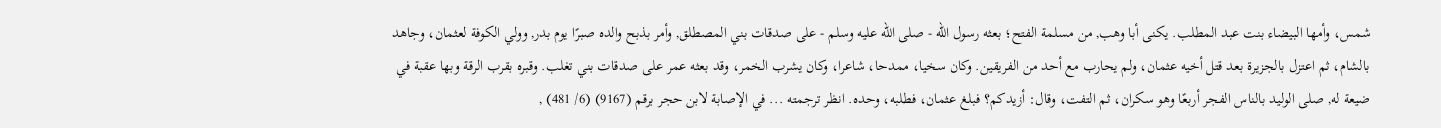شمس، وأمها البيضاء بنت عبد المطلب. يكنى أبا وهب, من مسلمة الفتح؛ بعثه رسول الله - صلى الله عليه وسلم - على صدقات بني المصطلق, وأمر بذبح والده صبرًا يوم بدر, وولي الكوفة لعثمان، وجاهد بالشام، ثم اعتزل بالجزيرة بعد قتل أخيه عثمان، ولم يحارب مع أحد من الفريقين. وكان سخيا، ممدحا، شاعرا، وكان يشرب الخمر، وقد بعثه عمر على صدقات بني تغلب. وقبره بقرب الرقة وبها عقبة في ضيعة له, صلى الوليد بالناس الفجر أربعًا وهو سكران، ثم التفت، وقال: أزيدكم؟ فبلغ عثمان، فطلبه، وحده. انظر ترجمته ... في الإصابة لابن حجر برقم (9167) (6/ 481) ,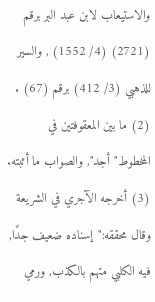والاستيعاب لابن عبد البر برقم (2721) (4/ 1552) , والسير للذهبي (3/ 412) برقم (67) .
(2) ما بين المعقوفتين في المخطوط"أجد", والصواب ما أثبته.
(3) أخرجه الآجري في الشريعة وقال محققه:"إسناده ضعيف جدًا, فيه الكلبي متهم بالكذب, ورمي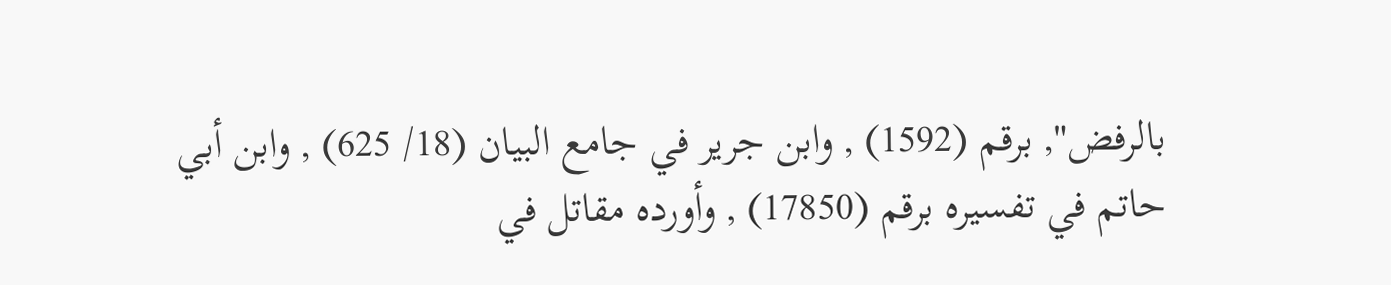بالرفض", برقم (1592) , وابن جرير في جامع البيان (18/ 625) , وابن أبي حاتم في تفسيره برقم (17850) , وأورده مقاتل في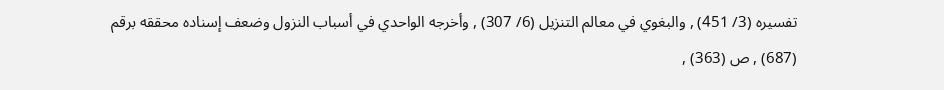تفسيره (3/ 451) , والبغوي في معالم التنزيل (6/ 307) , وأخرجه الواحدي في أسباب النزول وضعف إسناده محققه برقم (687) , ص (363) ,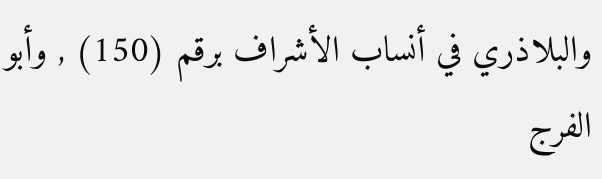والبلاذري في أنساب الأشراف برقم (150) , وأبو الفرج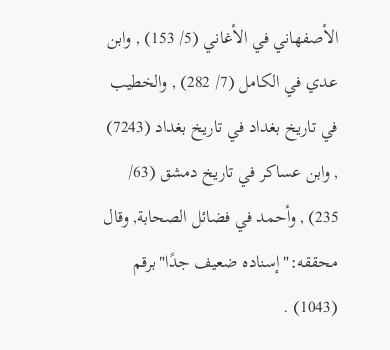الأصفهاني في الأغاني (5/ 153) , وابن عدي في الكامل (7/ 282) , والخطيب في تاريخ بغداد في تاريخ بغداد (7243) , وابن عساكر في تاريخ دمشق (63/ 235) , وأحمد في فضائل الصحابة, وقال محققه:"إسناده ضعيف جدًا"برقم (1043) .